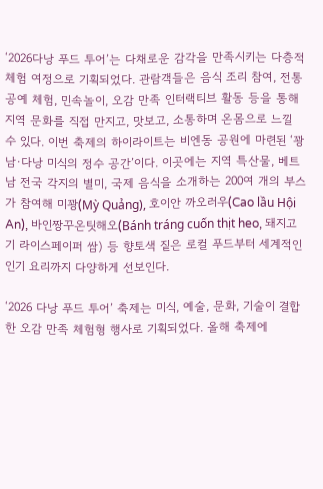‘2026다낭 푸드 투어’는 다채로운 감각을 만족시키는 다층적 체험 여정으로 기획되었다. 관람객들은 음식 조리 참여, 전통 공예 체험, 민속놀이, 오감 만족 인터랙티브 활동 등을 통해 지역 문화를 직접 만지고, 맛보고, 소통하며 온몸으로 느낄 수 있다. 이번 축제의 하이라이트는 비엔동 공원에 마련된 ‘꽝남·다낭 미식의 정수 공간’이다. 이곳에는 지역 특산물, 베트남 전국 각지의 별미, 국제 음식을 소개하는 200여 개의 부스가 참여해 미꽝(Mỳ Quảng), 호이안 까오러우(Cao lầu Hội An), 바인짱꾸온팃해오(Bánh tráng cuốn thịt heo, 돼지고기 라이스페이퍼 쌈) 등 향토색 짙은 로컬 푸드부터 세계적인 인기 요리까지 다양하게 선보인다.

‘2026 다낭 푸드 투어’ 축제는 미식, 예술, 문화, 기술이 결합한 오감 만족 체험형 행사로 기획되었다. 올해 축제에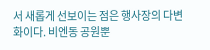서 새롭게 선보이는 점은 행사장의 다변화이다. 비엔동 공원뿐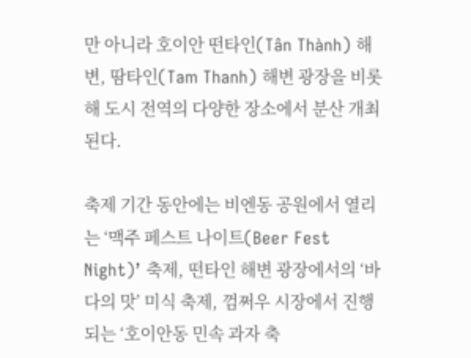만 아니라 호이안 떤타인(Tân Thành) 해변, 땀타인(Tam Thanh) 해변 광장을 비롯해 도시 전역의 다양한 장소에서 분산 개최된다.

축제 기간 동안에는 비엔동 공원에서 열리는 ‘맥주 페스트 나이트(Beer Fest Night)’ 축제, 떤타인 해변 광장에서의 ‘바다의 맛’ 미식 축제, 껌쩌우 시장에서 진행되는 ‘호이안동 민속 과자 축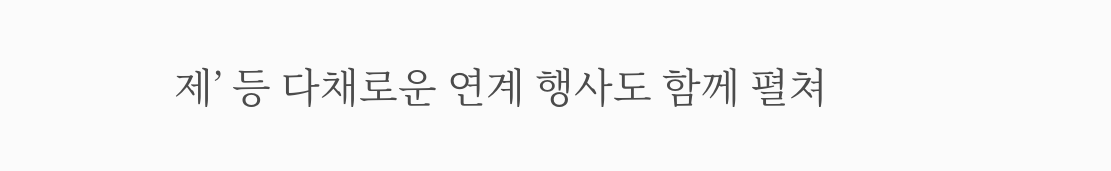제’ 등 다채로운 연계 행사도 함께 펼쳐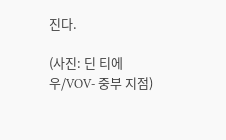진다.

(사진: 딘 티에우/VOV- 중부 지점)